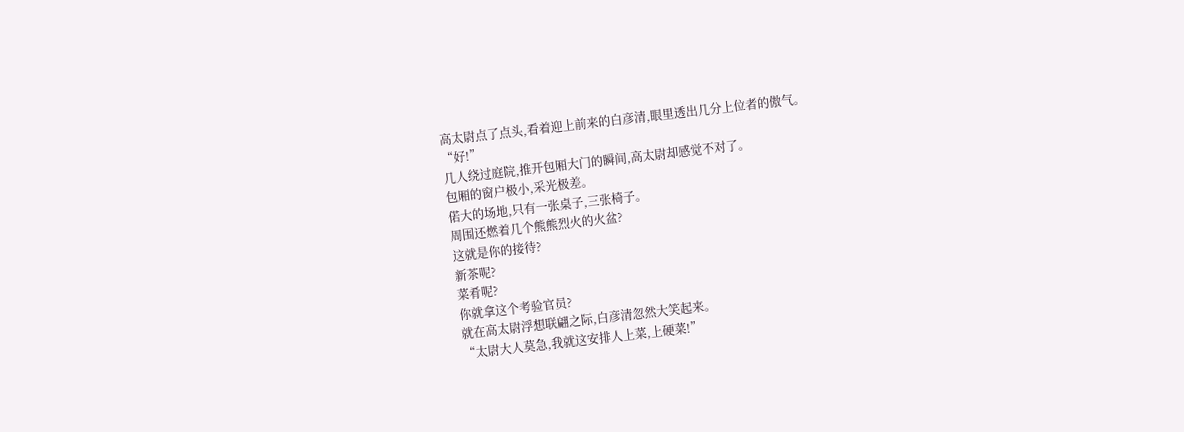高太尉点了点头,看着迎上前来的白彦清,眼里透出几分上位者的傲气。
“好!”
几人绕过庭院,推开包厢大门的瞬间,高太尉却感觉不对了。
包厢的窗户极小,采光极差。
偌大的场地,只有一张桌子,三张椅子。
周围还燃着几个熊熊烈火的火盆?
这就是你的接待?
新茶呢?
菜肴呢?
你就拿这个考验官员?
就在高太尉浮想联翩之际,白彦清忽然大笑起来。
“太尉大人莫急,我就这安排人上菜,上硬菜!”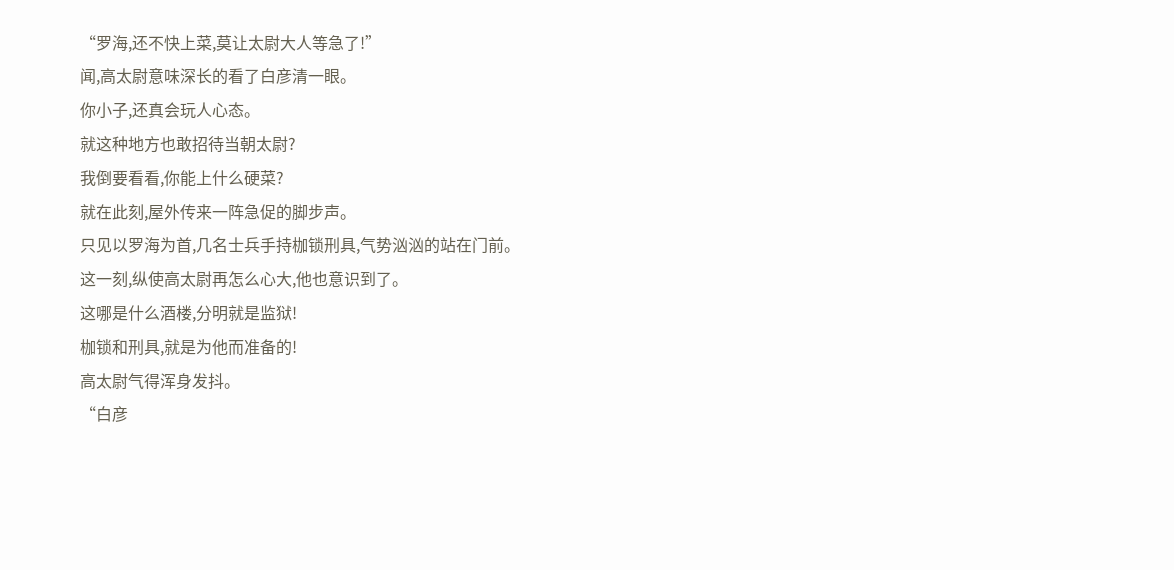“罗海,还不快上菜,莫让太尉大人等急了!”
闻,高太尉意味深长的看了白彦清一眼。
你小子,还真会玩人心态。
就这种地方也敢招待当朝太尉?
我倒要看看,你能上什么硬菜?
就在此刻,屋外传来一阵急促的脚步声。
只见以罗海为首,几名士兵手持枷锁刑具,气势汹汹的站在门前。
这一刻,纵使高太尉再怎么心大,他也意识到了。
这哪是什么酒楼,分明就是监狱!
枷锁和刑具,就是为他而准备的!
高太尉气得浑身发抖。
“白彦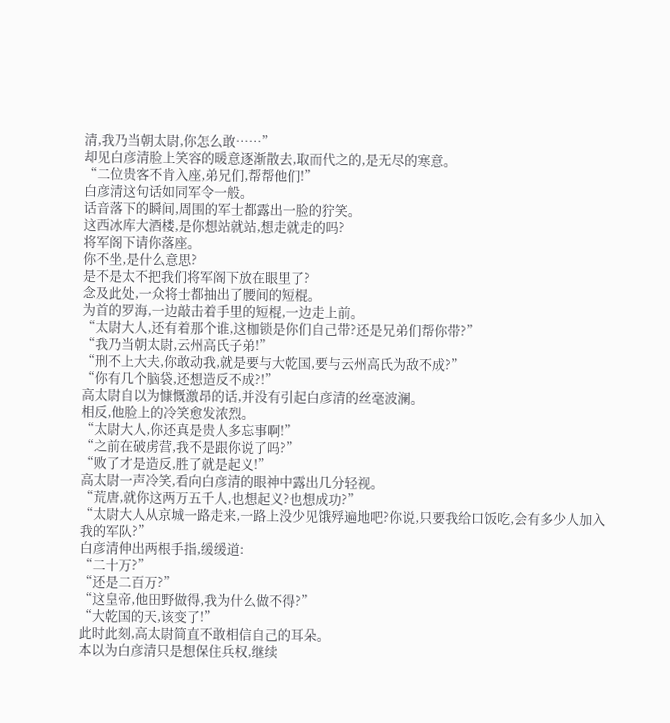清,我乃当朝太尉,你怎么敢……”
却见白彦清脸上笑容的暖意逐渐散去,取而代之的,是无尽的寒意。
“二位贵客不肯入座,弟兄们,帮帮他们!”
白彦清这句话如同军令一般。
话音落下的瞬间,周围的军士都露出一脸的狞笑。
这西冰库大酒楼,是你想站就站,想走就走的吗?
将军阁下请你落座。
你不坐,是什么意思?
是不是太不把我们将军阁下放在眼里了?
念及此处,一众将士都抽出了腰间的短棍。
为首的罗海,一边敲击着手里的短棍,一边走上前。
“太尉大人,还有着那个谁,这枷锁是你们自己带?还是兄弟们帮你带?”
“我乃当朝太尉,云州高氏子弟!”
“刑不上大夫,你敢动我,就是要与大乾国,要与云州高氏为敌不成?”
“你有几个脑袋,还想造反不成?!”
高太尉自以为慷慨激昂的话,并没有引起白彦清的丝毫波澜。
相反,他脸上的冷笑愈发浓烈。
“太尉大人,你还真是贵人多忘事啊!”
“之前在破虏营,我不是跟你说了吗?”
“败了才是造反,胜了就是起义!”
高太尉一声冷笑,看向白彦清的眼神中露出几分轻视。
“荒唐,就你这两万五千人,也想起义?也想成功?”
“太尉大人从京城一路走来,一路上没少见饿殍遍地吧?你说,只要我给口饭吃,会有多少人加入我的军队?”
白彦清伸出两根手指,缓缓道:
“二十万?”
“还是二百万?”
“这皇帝,他田野做得,我为什么做不得?”
“大乾国的天,该变了!”
此时此刻,高太尉简直不敢相信自己的耳朵。
本以为白彦清只是想保住兵权,继续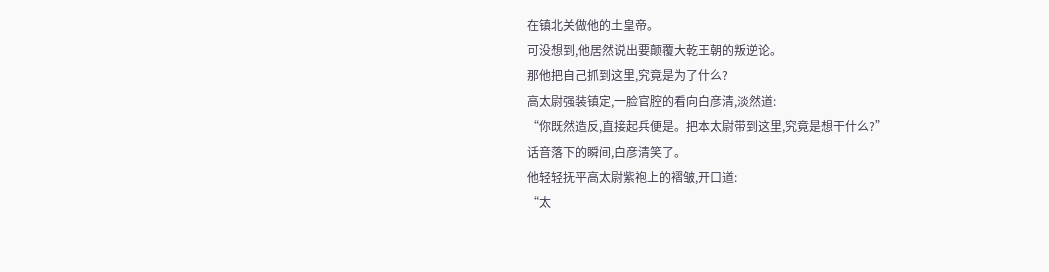在镇北关做他的土皇帝。
可没想到,他居然说出要颠覆大乾王朝的叛逆论。
那他把自己抓到这里,究竟是为了什么?
高太尉强装镇定,一脸官腔的看向白彦清,淡然道:
“你既然造反,直接起兵便是。把本太尉带到这里,究竟是想干什么?”
话音落下的瞬间,白彦清笑了。
他轻轻抚平高太尉紫袍上的褶皱,开口道:
“太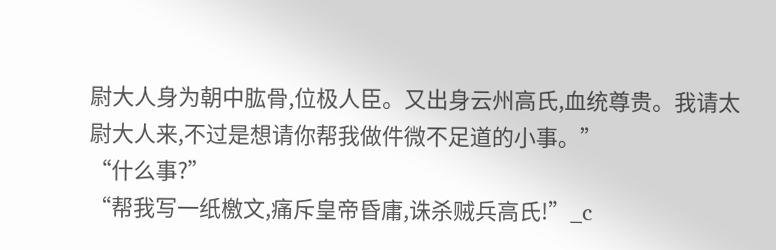尉大人身为朝中肱骨,位极人臣。又出身云州高氏,血统尊贵。我请太尉大人来,不过是想请你帮我做件微不足道的小事。”
“什么事?”
“帮我写一纸檄文,痛斥皇帝昏庸,诛杀贼兵高氏!”_c